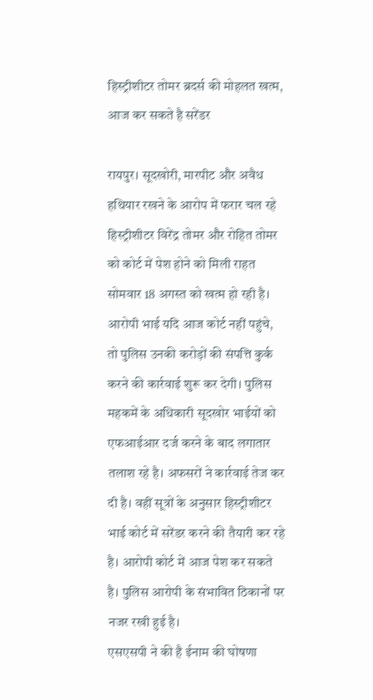हिस्ट्रीशीटर तोमर ब्रदर्स की मोहलत खत्म, आज कर सकते है सरेंडर

रायपुर। सूदखोरी, मारपीट और अवैध हथियार रखने के आरोप में फरार चल रहे हिस्ट्रीशीटर विरेंद्र तोमर और रोहित तोमर को कोर्ट में पेश होने को मिली राहत सोमवार 18 अगस्त को खत्म हो रही है।
आरोपी भाई यदि आज कोर्ट नहीं पहुंचे, तो पुलिस उनकी करोड़ों की संपत्ति कुर्क करने की कार्रवाई शुरू कर देगी। पुलिस महकमें के अधिकारी सूदखोर भाईयों को एफआईआर दर्ज करने के बाद लगातार तलाश रहे है। अफसरों ने कार्रवाई तेज कर दी है। वहीं सूत्रों के अनुसार हिस्ट्रीशीटर भाई कोर्ट में सरेंडर करने की तैयारी कर रहे है। आरोपी कोर्ट में आज पेश कर सकते है। पुलिस आरोपी के संभावित ठिकानों पर नजर रखी हुई है।
एसएसपी ने की है ईनाम की घोषणा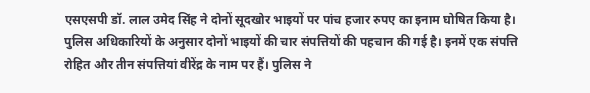एसएसपी डॉ. लाल उमेद सिंह ने दोनों सूदखोर भाइयों पर पांच हजार रुपए का इनाम घोषित किया है। पुलिस अधिकारियों के अनुसार दोनों भाइयों की चार संपत्तियों की पहचान की गई है। इनमें एक संपत्ति रोहित और तीन संपत्तियां वीरेंद्र के नाम पर हैं। पुलिस ने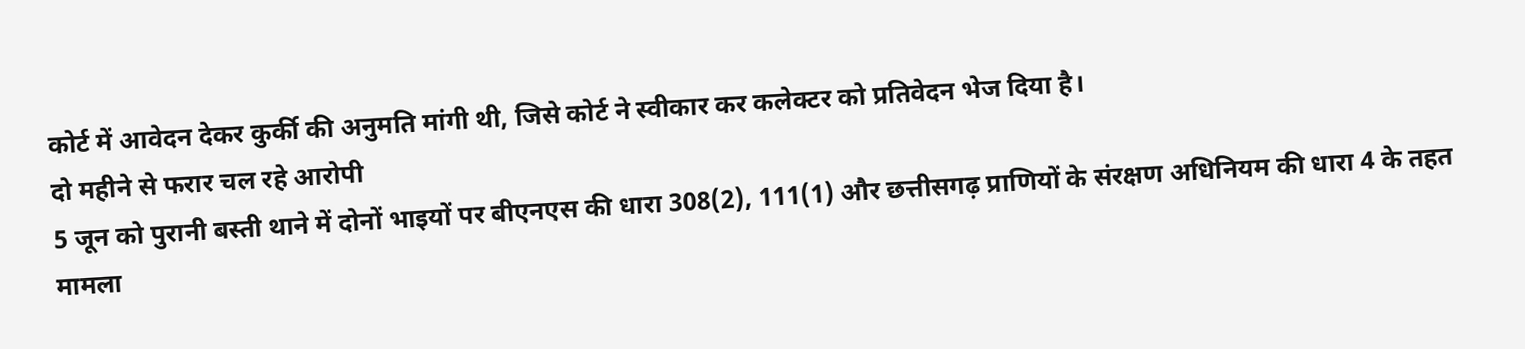कोर्ट में आवेदन देकर कुर्की की अनुमति मांगी थी, जिसे कोर्ट ने स्वीकार कर कलेक्टर को प्रतिवेदन भेज दिया है।
दो महीने से फरार चल रहे आरोपी
5 जून को पुरानी बस्ती थाने में दोनों भाइयों पर बीएनएस की धारा 308(2), 111(1) और छत्तीसगढ़ प्राणियों के संरक्षण अधिनियम की धारा 4 के तहत मामला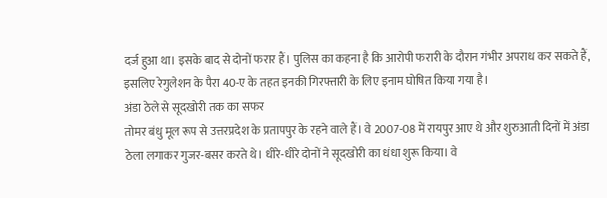दर्ज हुआ था। इसके बाद से दोनों फरार हैं। पुलिस का कहना है कि आरोपी फरारी के दौरान गंभीर अपराध कर सकते हैं, इसलिए रेगुलेशन के पैरा 40-ए के तहत इनकी गिरफ्तारी के लिए इनाम घोषित किया गया है।
अंडा ठेले से सूदखोरी तक का सफर
तोमर बंधु मूल रूप से उत्तरप्रदेश के प्रतापपुर के रहने वाले हैं। वे 2007-08 में रायपुर आए थे और शुरुआती दिनों में अंडा ठेला लगाकर गुजर-बसर करते थे। धीरे-धीरे दोनों ने सूदखोरी का धंधा शुरू किया। वे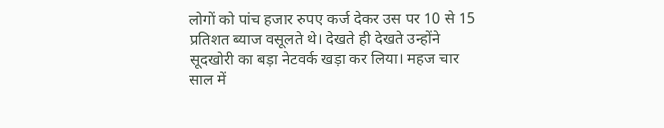लोगों को पांच हजार रुपए कर्ज देकर उस पर 10 से 15 प्रतिशत ब्याज वसूलते थे। देखते ही देखते उन्होंने सूदखोरी का बड़ा नेटवर्क खड़ा कर लिया। महज चार साल में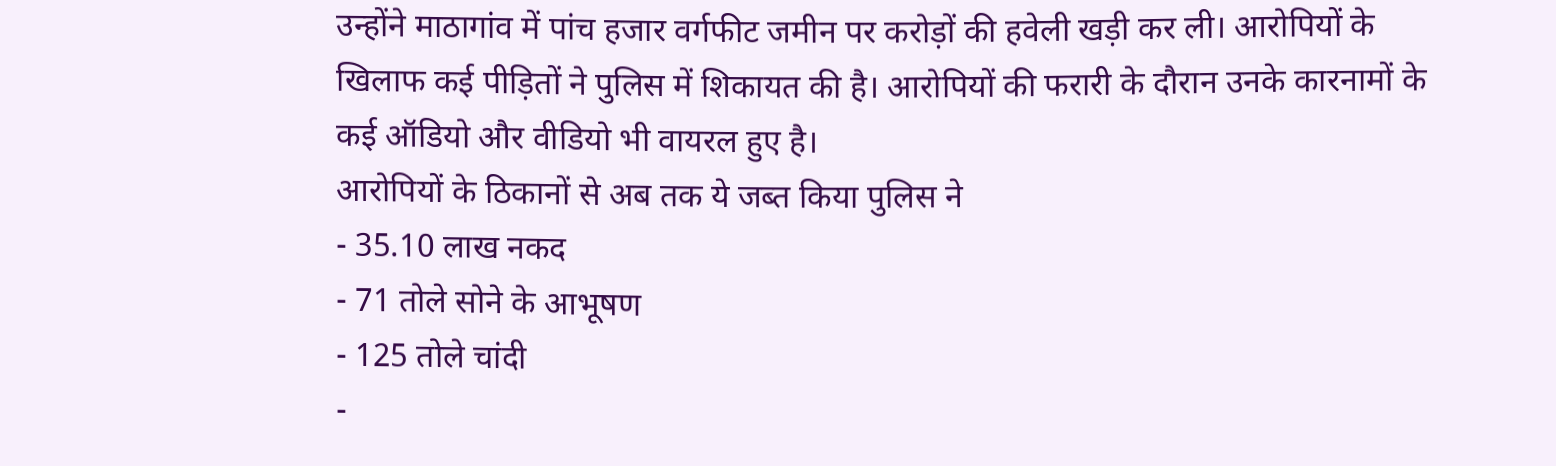उन्होंने माठागांव में पांच हजार वर्गफीट जमीन पर करोड़ों की हवेली खड़ी कर ली। आरोपियों के खिलाफ कई पीड़ितों ने पुलिस में शिकायत की है। आरोपियों की फरारी के दौरान उनके कारनामों के कई ऑडियो और वीडियो भी वायरल हुए है।
आरोपियों के ठिकानों से अब तक ये जब्त किया पुलिस ने
- 35.10 लाख नकद
- 71 तोले सोने के आभूषण
- 125 तोले चांदी
-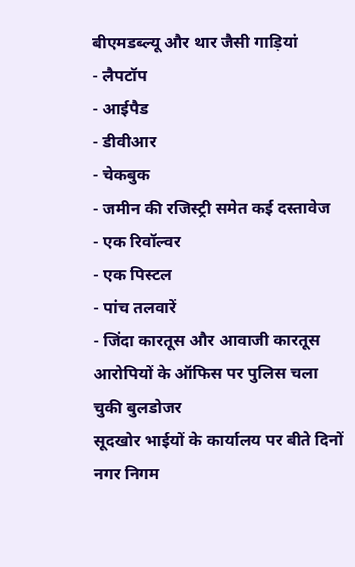बीएमडब्ल्यू और थार जैसी गाड़ियां
- लैपटॉप
- आईपैड
- डीवीआर
- चेकबुक
- जमीन की रजिस्ट्री समेत कई दस्तावेज
- एक रिवॉल्वर
- एक पिस्टल
- पांच तलवारें
- जिंदा कारतूस और आवाजी कारतूस
आरोपियों के ऑफिस पर पुलिस चला चुकी बुलडोजर
सूदखोर भाईयों के कार्यालय पर बीते दिनों नगर निगम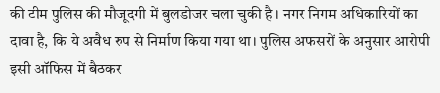की टीम पुलिस की मौजूदगी में बुलडोजर चला चुकी है। नगर निगम अधिकारियों का दावा है, कि ये अवैध रुप से निर्माण किया गया था। पुलिस अफसरों के अनुसार आरोपी इसी ऑफिस में बैठकर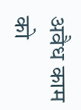अवैध काम को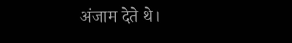अंजाम देते थे।